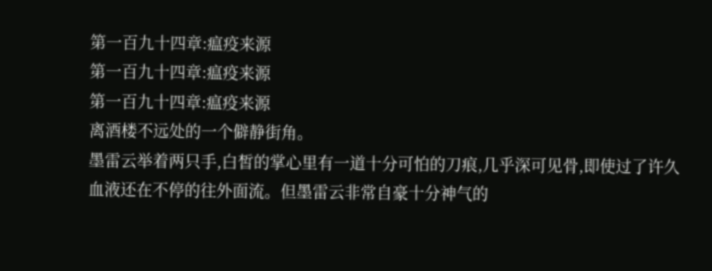第一百九十四章:瘟疫来源
第一百九十四章:瘟疫来源
第一百九十四章:瘟疫来源
离酒楼不远处的一个僻静街角。
墨雷云举着两只手,白皙的掌心里有一道十分可怕的刀痕,几乎深可见骨,即使过了许久血液还在不停的往外面流。但墨雷云非常自豪十分神气的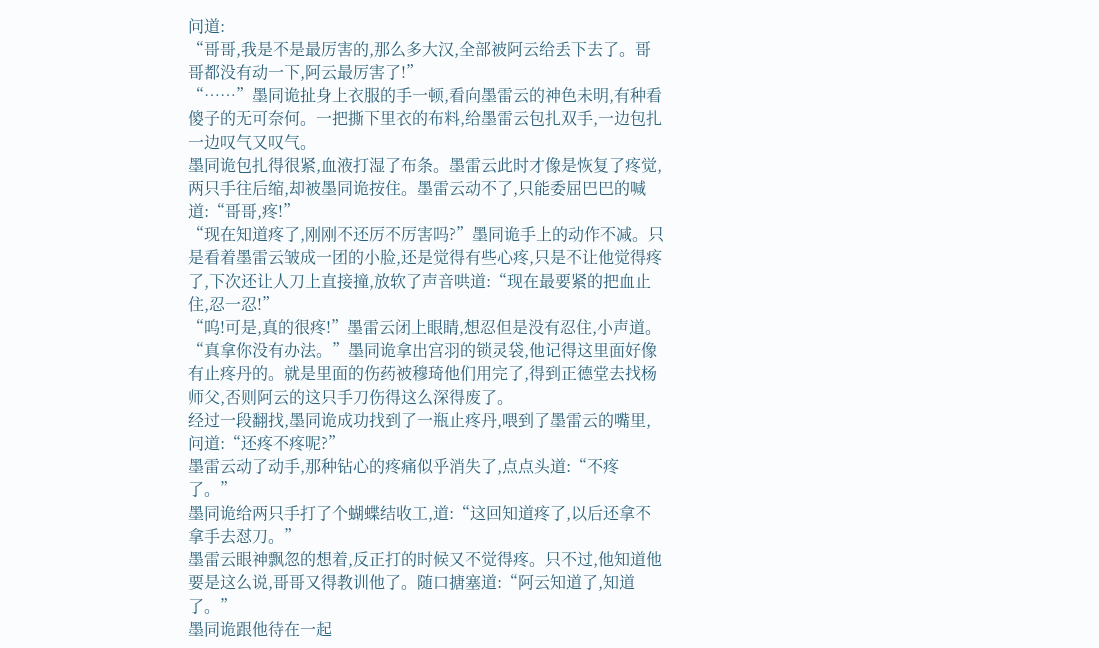问道:
“哥哥,我是不是最厉害的,那么多大汉,全部被阿云给丢下去了。哥哥都没有动一下,阿云最厉害了!”
“……”墨同诡扯身上衣服的手一顿,看向墨雷云的神色未明,有种看傻子的无可奈何。一把撕下里衣的布料,给墨雷云包扎双手,一边包扎一边叹气又叹气。
墨同诡包扎得很紧,血液打湿了布条。墨雷云此时才像是恢复了疼觉,两只手往后缩,却被墨同诡按住。墨雷云动不了,只能委屈巴巴的喊道:“哥哥,疼!”
“现在知道疼了,刚刚不还厉不厉害吗?”墨同诡手上的动作不减。只是看着墨雷云皱成一团的小脸,还是觉得有些心疼,只是不让他觉得疼了,下次还让人刀上直接撞,放软了声音哄道:“现在最要紧的把血止住,忍一忍!”
“呜!可是,真的很疼!”墨雷云闭上眼睛,想忍但是没有忍住,小声道。
“真拿你没有办法。”墨同诡拿出宫羽的锁灵袋,他记得这里面好像有止疼丹的。就是里面的伤药被穆琦他们用完了,得到正德堂去找杨师父,否则阿云的这只手刀伤得这么深得废了。
经过一段翻找,墨同诡成功找到了一瓶止疼丹,喂到了墨雷云的嘴里,问道:“还疼不疼呢?”
墨雷云动了动手,那种钻心的疼痛似乎消失了,点点头道:“不疼了。”
墨同诡给两只手打了个蝴蝶结收工,道:“这回知道疼了,以后还拿不拿手去怼刀。”
墨雷云眼神飘忽的想着,反正打的时候又不觉得疼。只不过,他知道他要是这么说,哥哥又得教训他了。随口搪塞道:“阿云知道了,知道了。”
墨同诡跟他待在一起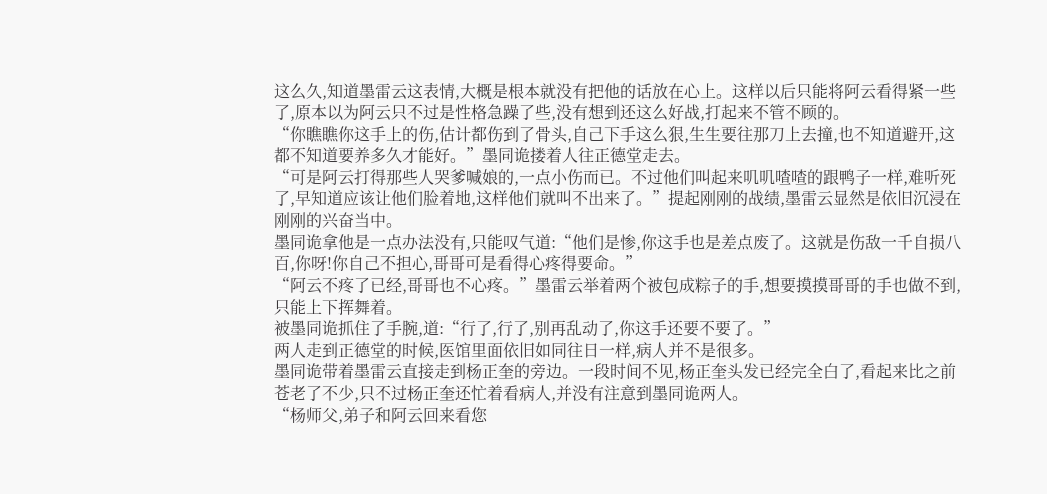这么久,知道墨雷云这表情,大概是根本就没有把他的话放在心上。这样以后只能将阿云看得紧一些了,原本以为阿云只不过是性格急躁了些,没有想到还这么好战,打起来不管不顾的。
“你瞧瞧你这手上的伤,估计都伤到了骨头,自己下手这么狠,生生要往那刀上去撞,也不知道避开,这都不知道要养多久才能好。”墨同诡搂着人往正德堂走去。
“可是阿云打得那些人哭爹喊娘的,一点小伤而已。不过他们叫起来叽叽喳喳的跟鸭子一样,难听死了,早知道应该让他们脸着地,这样他们就叫不出来了。”提起刚刚的战绩,墨雷云显然是依旧沉浸在刚刚的兴奋当中。
墨同诡拿他是一点办法没有,只能叹气道:“他们是惨,你这手也是差点废了。这就是伤敌一千自损八百,你呀!你自己不担心,哥哥可是看得心疼得要命。”
“阿云不疼了已经,哥哥也不心疼。”墨雷云举着两个被包成粽子的手,想要摸摸哥哥的手也做不到,只能上下挥舞着。
被墨同诡抓住了手腕,道:“行了,行了,别再乱动了,你这手还要不要了。”
两人走到正德堂的时候,医馆里面依旧如同往日一样,病人并不是很多。
墨同诡带着墨雷云直接走到杨正奎的旁边。一段时间不见,杨正奎头发已经完全白了,看起来比之前苍老了不少,只不过杨正奎还忙着看病人,并没有注意到墨同诡两人。
“杨师父,弟子和阿云回来看您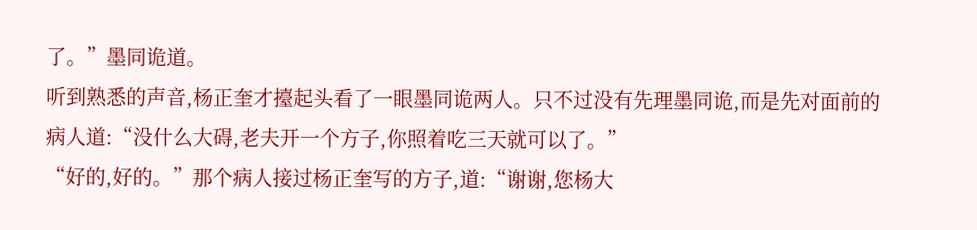了。”墨同诡道。
听到熟悉的声音,杨正奎才擡起头看了一眼墨同诡两人。只不过没有先理墨同诡,而是先对面前的病人道:“没什么大碍,老夫开一个方子,你照着吃三天就可以了。”
“好的,好的。”那个病人接过杨正奎写的方子,道:“谢谢,您杨大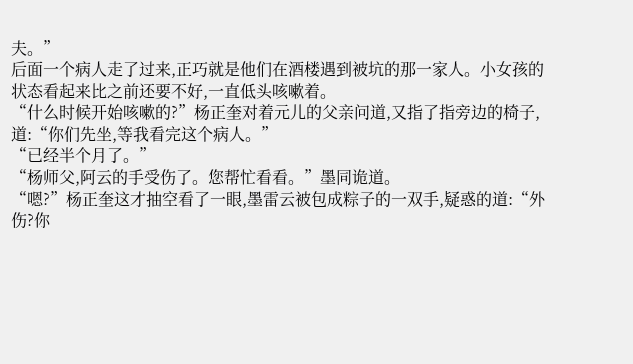夫。”
后面一个病人走了过来,正巧就是他们在酒楼遇到被坑的那一家人。小女孩的状态看起来比之前还要不好,一直低头咳嗽着。
“什么时候开始咳嗽的?”杨正奎对着元儿的父亲问道,又指了指旁边的椅子,道:“你们先坐,等我看完这个病人。”
“已经半个月了。”
“杨师父,阿云的手受伤了。您帮忙看看。”墨同诡道。
“嗯?”杨正奎这才抽空看了一眼,墨雷云被包成粽子的一双手,疑惑的道:“外伤?你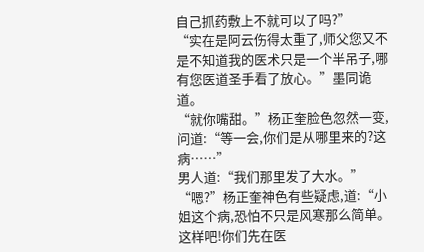自己抓药敷上不就可以了吗?”
“实在是阿云伤得太重了,师父您又不是不知道我的医术只是一个半吊子,哪有您医道圣手看了放心。”墨同诡道。
“就你嘴甜。”杨正奎脸色忽然一变,问道:“等一会,你们是从哪里来的?这病……”
男人道:“我们那里发了大水。”
“嗯?”杨正奎神色有些疑虑,道:“小姐这个病,恐怕不只是风寒那么简单。这样吧!你们先在医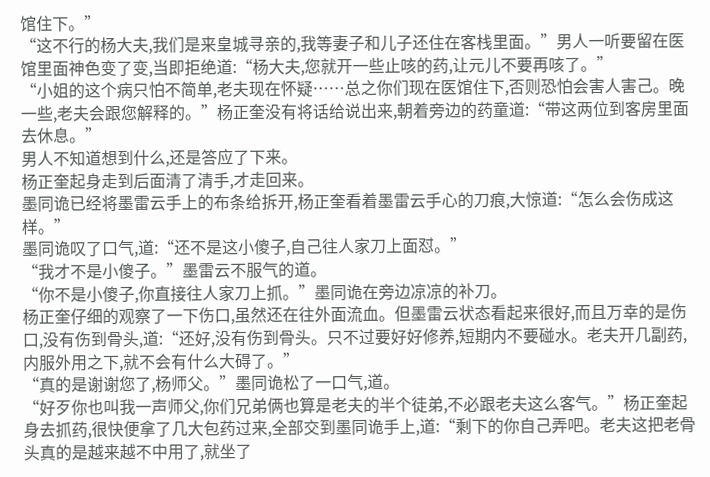馆住下。”
“这不行的杨大夫,我们是来皇城寻亲的,我等妻子和儿子还住在客栈里面。”男人一听要留在医馆里面神色变了变,当即拒绝道:“杨大夫,您就开一些止咳的药,让元儿不要再咳了。”
“小姐的这个病只怕不简单,老夫现在怀疑……总之你们现在医馆住下,否则恐怕会害人害己。晚一些,老夫会跟您解释的。”杨正奎没有将话给说出来,朝着旁边的药童道:“带这两位到客房里面去休息。”
男人不知道想到什么,还是答应了下来。
杨正奎起身走到后面清了清手,才走回来。
墨同诡已经将墨雷云手上的布条给拆开,杨正奎看着墨雷云手心的刀痕,大惊道:“怎么会伤成这样。”
墨同诡叹了口气,道:“还不是这小傻子,自己往人家刀上面怼。”
“我才不是小傻子。”墨雷云不服气的道。
“你不是小傻子,你直接往人家刀上抓。”墨同诡在旁边凉凉的补刀。
杨正奎仔细的观察了一下伤口,虽然还在往外面流血。但墨雷云状态看起来很好,而且万幸的是伤口,没有伤到骨头,道:“还好,没有伤到骨头。只不过要好好修养,短期内不要碰水。老夫开几副药,内服外用之下,就不会有什么大碍了。”
“真的是谢谢您了,杨师父。”墨同诡松了一口气,道。
“好歹你也叫我一声师父,你们兄弟俩也算是老夫的半个徒弟,不必跟老夫这么客气。”杨正奎起身去抓药,很快便拿了几大包药过来,全部交到墨同诡手上,道:“剩下的你自己弄吧。老夫这把老骨头真的是越来越不中用了,就坐了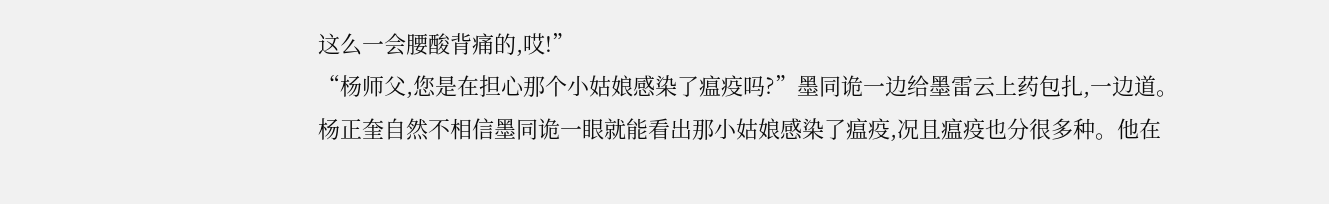这么一会腰酸背痛的,哎!”
“杨师父,您是在担心那个小姑娘感染了瘟疫吗?”墨同诡一边给墨雷云上药包扎,一边道。
杨正奎自然不相信墨同诡一眼就能看出那小姑娘感染了瘟疫,况且瘟疫也分很多种。他在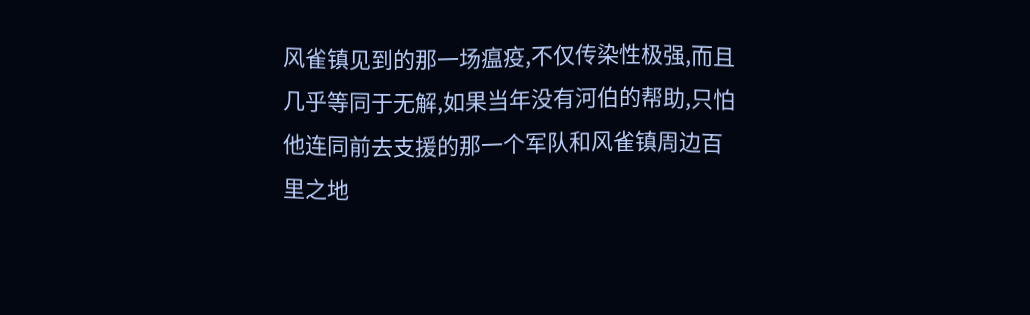风雀镇见到的那一场瘟疫,不仅传染性极强,而且几乎等同于无解,如果当年没有河伯的帮助,只怕他连同前去支援的那一个军队和风雀镇周边百里之地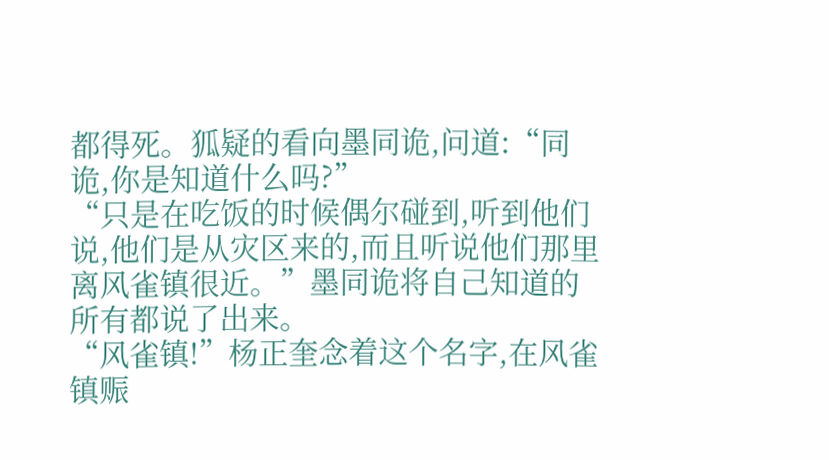都得死。狐疑的看向墨同诡,问道:“同诡,你是知道什么吗?”
“只是在吃饭的时候偶尔碰到,听到他们说,他们是从灾区来的,而且听说他们那里离风雀镇很近。”墨同诡将自己知道的所有都说了出来。
“风雀镇!”杨正奎念着这个名字,在风雀镇赈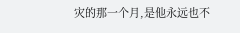灾的那一个月,是他永远也不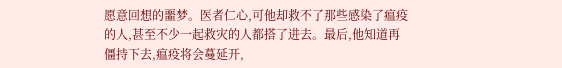愿意回想的噩梦。医者仁心,可他却救不了那些感染了瘟疫的人,甚至不少一起救灾的人都搭了进去。最后,他知道再僵持下去,瘟疫将会蔓延开,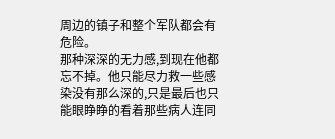周边的镇子和整个军队都会有危险。
那种深深的无力感,到现在他都忘不掉。他只能尽力救一些感染没有那么深的,只是最后也只能眼睁睁的看着那些病人连同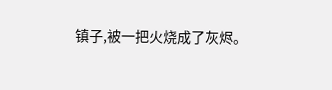镇子,被一把火烧成了灰烬。